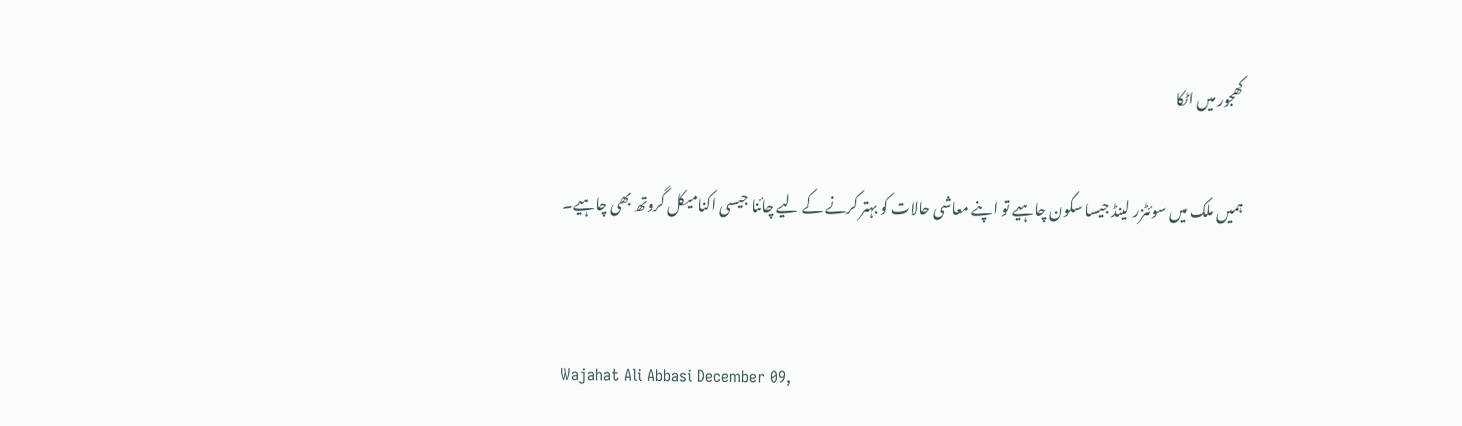کھجور میں اٹکا

ہمیں ملک میں سوئٹزر لینڈ جیسا سکون چاہیے تو اپنے معاشی حالات کو بہتر کرنے کے لیے چائنا جیسی اکنامیکل گروتھ بھی چاہیے۔


Wajahat Ali Abbasi December 09,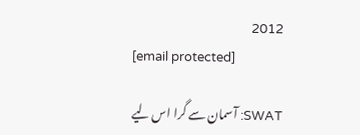2012
[email protected]

SWAT: آسمان سے گرا اس لیے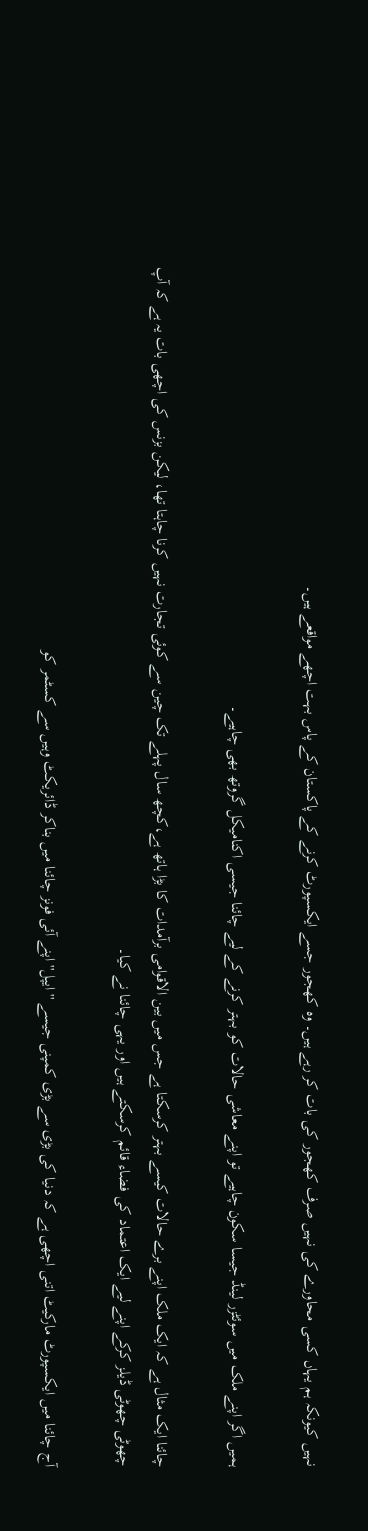نہیں کیونکہ ہم یہاں کسی محاورے کی نہیں صرف کھجور کی بات کر رہے ہیں۔ وہ کھجور جسے ایکسپورٹ کرنے کے پاکستان کے پاس بہت اچھے مواقعے ہیں۔

ہمیں اگر اپنے ملک میں سوئٹزر لینڈ جیسا سکون چاہیے تو اپنے معاشی حالات کو بہتر کرنے کے لیے چائنا جیسی اکنامیکل گروتھ بھی چاہیے۔

چائنا ایک مثال ہے کہ ایک ملک اپنے برے حالات کیسے بہتر کرسکتا ہے جس میں بین الاقوامی برآمدات کا بڑا ہاتھ ہے،کچھ سال پہلے تک چین سے کوئی تجارت نہیں کرنا چاہتا تھا، لیکن بزنس کی اچھی بات یہ ہے کہ آپ چھوٹی چھوٹی ڈیلز کرکے اپنے لیے ایک اعتماد کی فضاء قائم کرسکتے ہیں اور یہی چائنا نے کیا۔

آج چائنا میں ایکسپورٹ مارکیٹ اتنی اچھی ہے کہ دنیا کی بڑی سے بڑی کمپنی جیسے ''ایپل'' اپنے آئی فونز چائنا میں بناکر ڈائریکٹ وہیں سے کسٹمر کو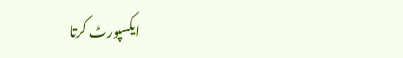ایکسپورٹ کرتا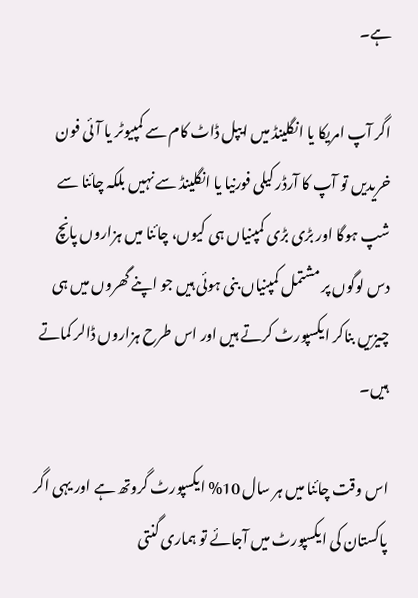ہے۔

اگر آپ امریکا یا انگلینڈ میں ایپل ڈاٹ کام سے کمپیوٹر یا آئی فون خریدیں تو آپ کا آرڈر کیلی فورنیا یا انگلینڈ سے نہیں بلکہ چائنا سے شپ ہوگا اور بڑی بڑی کمپنیاں ہی کیوں، چائنا میں ہزاروں پانچ دس لوگوں پر مشتمل کمپنیاں بنی ہوئی ہیں جو اپنے گھروں میں ہی چیزیں بناکر ایکسپورٹ کرتے ہیں اور اس طرح ہزاروں ڈالر کماتے ہیں۔

اس وقت چائنا میں ہر سال 10% ایکسپورٹ گروتھ ہے اور یہی اگر پاکستان کی ایکسپورٹ میں آجائے تو ہماری گنتی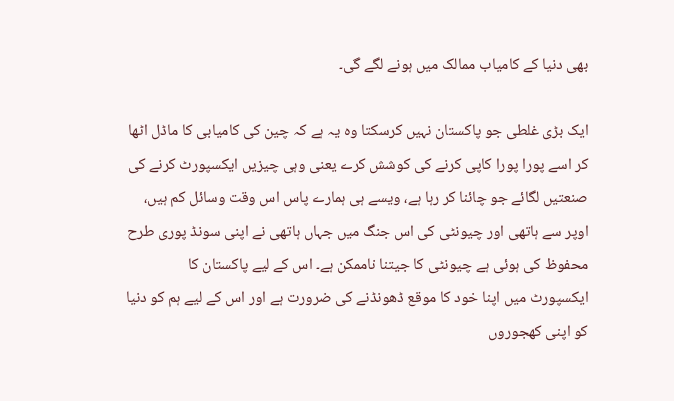بھی دنیا کے کامیاب ممالک میں ہونے لگے گی۔

ایک بڑی غلطی جو پاکستان نہیں کرسکتا وہ یہ ہے کہ چین کی کامیابی کا ماڈل اٹھا کر اسے پورا پورا کاپی کرنے کی کوشش کرے یعنی وہی چیزیں ایکسپورٹ کرنے کی صنعتیں لگائے جو چائنا کر رہا ہے، ویسے ہی ہمارے پاس اس وقت وسائل کم ہیں، اوپر سے ہاتھی اور چیونٹی کی اس جنگ میں جہاں ہاتھی نے اپنی سونڈ پوری طرح محفوظ کی ہوئی ہے چیونٹی کا جیتنا ناممکن ہے۔ اس کے لیے پاکستان کا ایکسپورٹ میں اپنا خود کا موقع ڈھونڈنے کی ضرورت ہے اور اس کے لیے ہم کو دنیا کو اپنی کھجوروں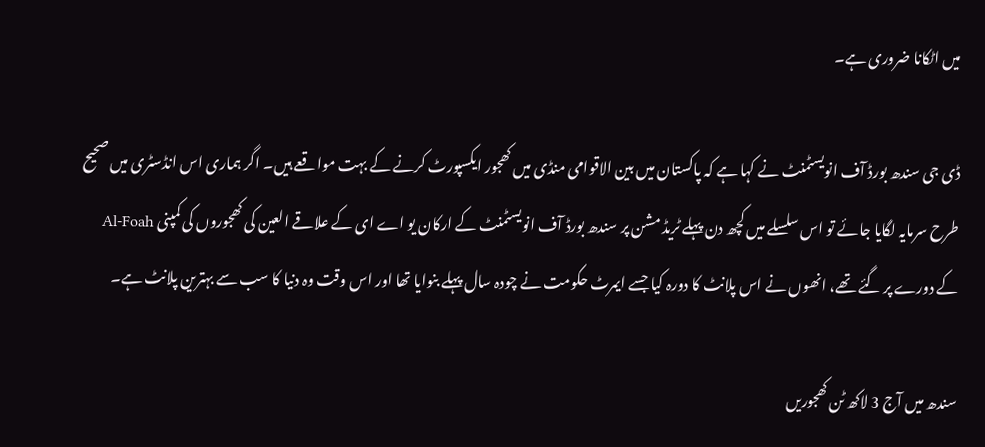میں اٹکانا ضروری ہے۔

ڈی جی سندھ بورڈ آف انویسٹمنٹ نے کہا ہے کہ پاکستان میں بین الاقوامی منڈی میں کھجور ایکسپورٹ کرنے کے بہت مواقعے ہیں۔ اگر ہماری اس انڈسٹری میں صحیح طرح سرمایہ لگایا جائے تو اس سلسلے میں کچھ دن پہلے ٹریڈ مشن پر سندھ بورڈ آف انویسٹمنٹ کے ارکان یو اے ای کے علاقے العین کی کھجوروں کی کمپنی Al-Foah کے دورے پر گئے تھے، انھوں نے اس پلانٹ کا دورہ کیا جسے ایمرٹ حکومت نے چودہ سال پہلے بنوایا تھا اور اس وقت وہ دنیا کا سب سے بہترین پلانٹ ہے۔

سندھ میں آج 3 لاکھ ٹن کھجوریں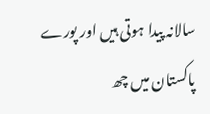سالانہ پیدا ہوتی ہیں اور پورے پاکستان میں چھ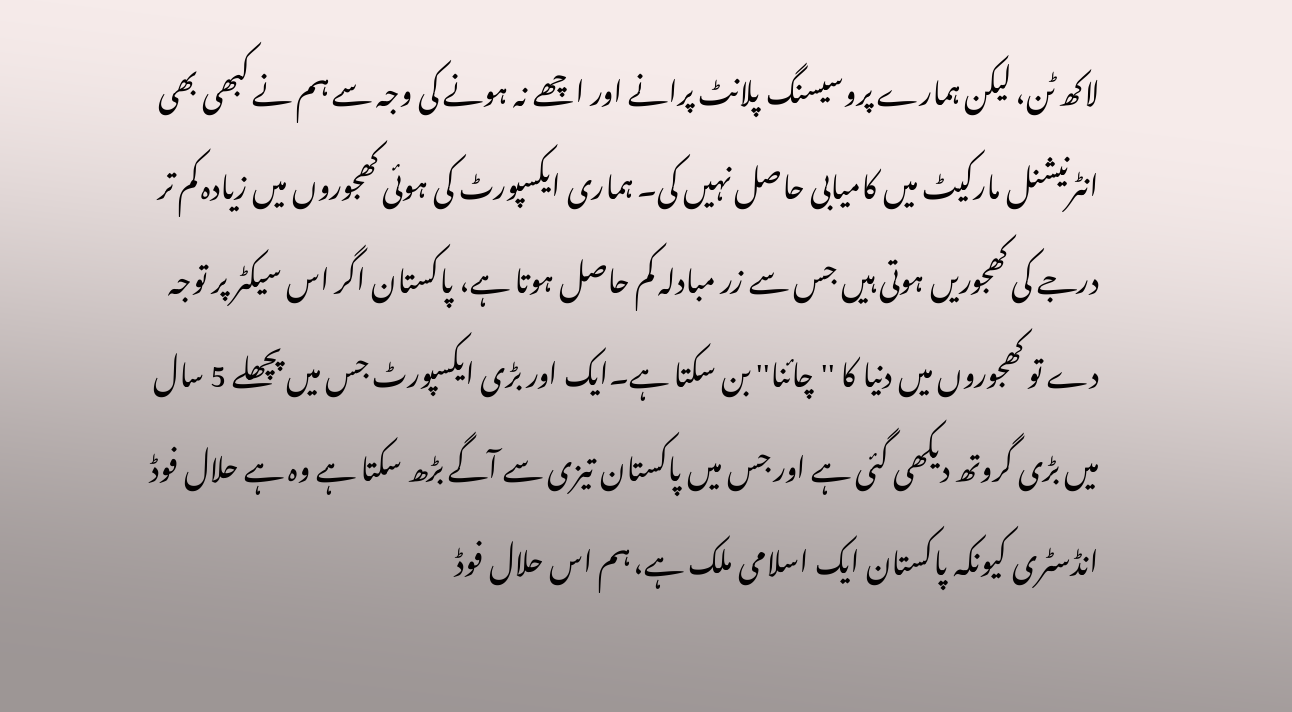لاکھ ٹن، لیکن ہمارے پروسیسنگ پلانٹ پرانے اور اچھے نہ ہونے کی وجہ سے ہم نے کبھی بھی انٹرنیشنل مارکیٹ میں کامیابی حاصل نہیں کی۔ ہماری ایکسپورٹ کی ہوئی کھجوروں میں زیادہ کم تر درجے کی کھجوریں ہوتی ہیں جس سے زر مبادلہ کم حاصل ہوتا ہے، پاکستان اگر اس سیکٹر پر توجہ دے تو کھجوروں میں دنیا کا ''چائنا'' بن سکتا ہے۔ایک اور بڑی ایکسپورٹ جس میں پچھلے 5 سال میں بڑی گروتھ دیکھی گئی ہے اور جس میں پاکستان تیزی سے آگے بڑھ سکتا ہے وہ ہے حلال فوڈ انڈسٹری کیونکہ پاکستان ایک اسلامی ملک ہے، ہم اس حلال فوڈ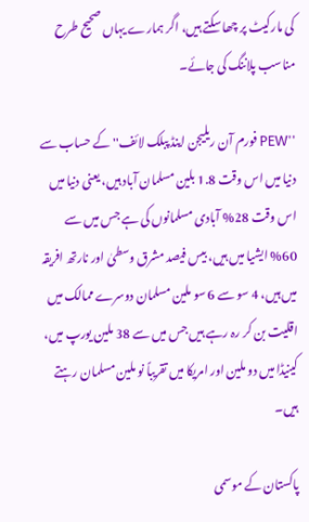کی مارکیٹ پر چھا سکتے ہیں، اگر ہمارے یہاں صحیح طرح مناسب پلاننگ کی جائے۔

''PEW فورم آن ریلیجن اینڈ پبلک لائف'' کے حساب سے دنیا میں اس وقت 1.8 بلین مسلمان آباد ہیں، یعنی دنیا میں اس وقت 28% آبادی مسلمانوں کی ہے جس میں سے 60% ایشیا میں ہیں، بیس فیصد مشرق وسطیٰ اور نارتھ افریقہ میں ہیں، 4 سو سے 6 سو ملین مسلمان دوسرے ممالک میں اقلیت بن کر رہ رہے ہیں جس میں سے 38 ملین یورپ میں، کینیڈا میں دو ملین اور امریکا میں تقریباً نو ملین مسلمان رہتے ہیں۔

پاکستان کے موسمی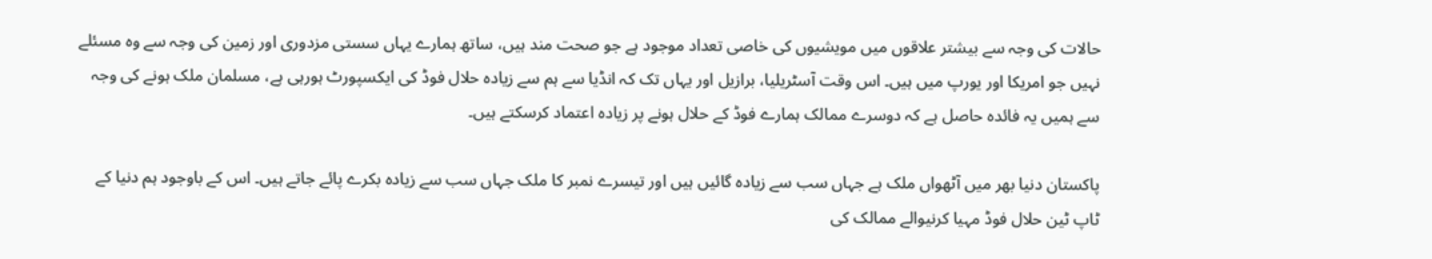حالات کی وجہ سے بیشتر علاقوں میں مویشیوں کی خاصی تعداد موجود ہے جو صحت مند ہیں، ساتھ ہمارے یہاں سستی مزدوری اور زمین کی وجہ سے وہ مسئلے نہیں جو امریکا اور یورپ میں ہیں۔ اس وقت آسٹریلیا، برازیل اور یہاں تک کہ انڈیا سے ہم سے زیادہ حلال فوڈ کی ایکسپورٹ ہورہی ہے، مسلمان ملک ہونے کی وجہ سے ہمیں یہ فائدہ حاصل ہے کہ دوسرے ممالک ہمارے فوڈ کے حلال ہونے پر زیادہ اعتماد کرسکتے ہیں۔

پاکستان دنیا بھر میں آٹھواں ملک ہے جہاں سب سے زیادہ گائیں ہیں اور تیسرے نمبر کا ملک جہاں سب سے زیادہ بکرے پائے جاتے ہیں۔ اس کے باوجود ہم دنیا کے ٹاپ ٹین حلال فوڈ مہیا کرنیوالے ممالک کی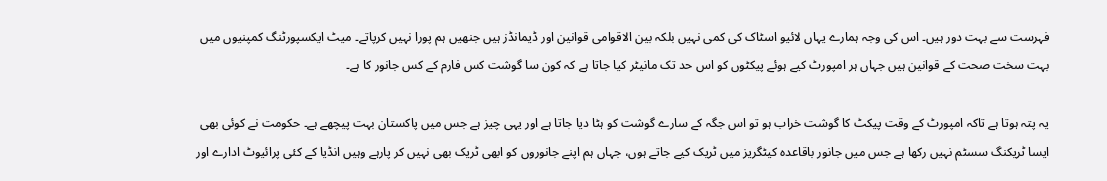فہرست سے بہت دور ہیں۔ اس کی وجہ ہمارے یہاں لائیو اسٹاک کی کمی نہیں بلکہ بین الاقوامی قوانین اور ڈیمانڈز ہیں جنھیں ہم پورا نہیں کرپاتے۔ میٹ ایکسپورٹنگ کمپنیوں میں بہت سخت صحت کے قوانین ہیں جہاں ہر امپورٹ کیے ہوئے پیکٹوں کو اس حد تک مانیٹر کیا جاتا ہے کہ کون سا گوشت کس فارم کے کس جانور کا ہے۔

یہ پتہ ہوتا ہے تاکہ امپورٹ کے وقت پیکٹ کا گوشت خراب ہو تو اس جگہ کے سارے گوشت کو ہٹا دیا جاتا ہے اور یہی چیز ہے جس میں پاکستان بہت پیچھے ہے۔ حکومت نے کوئی بھی ایسا ٹریکنگ سسٹم نہیں رکھا ہے جس میں جانور باقاعدہ کیٹگریز میں ٹریک کیے جاتے ہوں، جہاں ہم اپنے جانوروں کو ابھی ٹریک بھی نہیں کر پارہے وہیں انڈیا کے کئی پرائیوٹ ادارے اور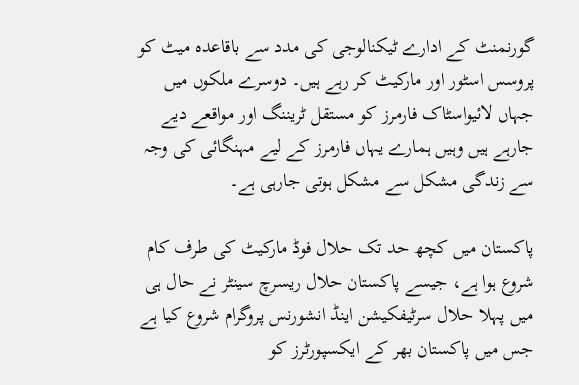گورنمنٹ کے ادارے ٹیکنالوجی کی مدد سے باقاعدہ میٹ کو پروسس اسٹور اور مارکیٹ کر رہے ہیں۔ دوسرے ملکوں میں جہاں لائیواسٹاک فارمرز کو مستقل ٹریننگ اور مواقعے دیے جارہے ہیں وہیں ہمارے یہاں فارمرز کے لیے مہنگائی کی وجہ سے زندگی مشکل سے مشکل ہوتی جارہی ہے۔

پاکستان میں کچھ حد تک حلال فوڈ مارکیٹ کی طرف کام شروع ہوا ہے، جیسے پاکستان حلال ریسرچ سینٹر نے حال ہی میں پہلا حلال سرٹیفکیشن اینڈ انشورنس پروگرام شروع کیا ہے جس میں پاکستان بھر کے ایکسپورٹرز کو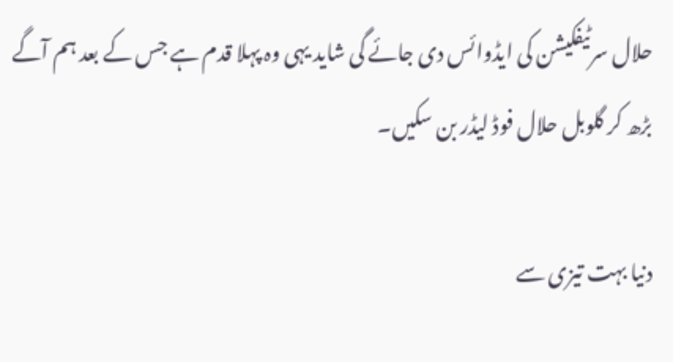حلال سرٹیفکیشن کی ایڈوائس دی جائے گی شاید یہی وہ پہلا قدم ہے جس کے بعد ہم آگے بڑھ کر گلوبل حلال فوڈ لیڈر بن سکیں۔

دنیا بہت تیزی سے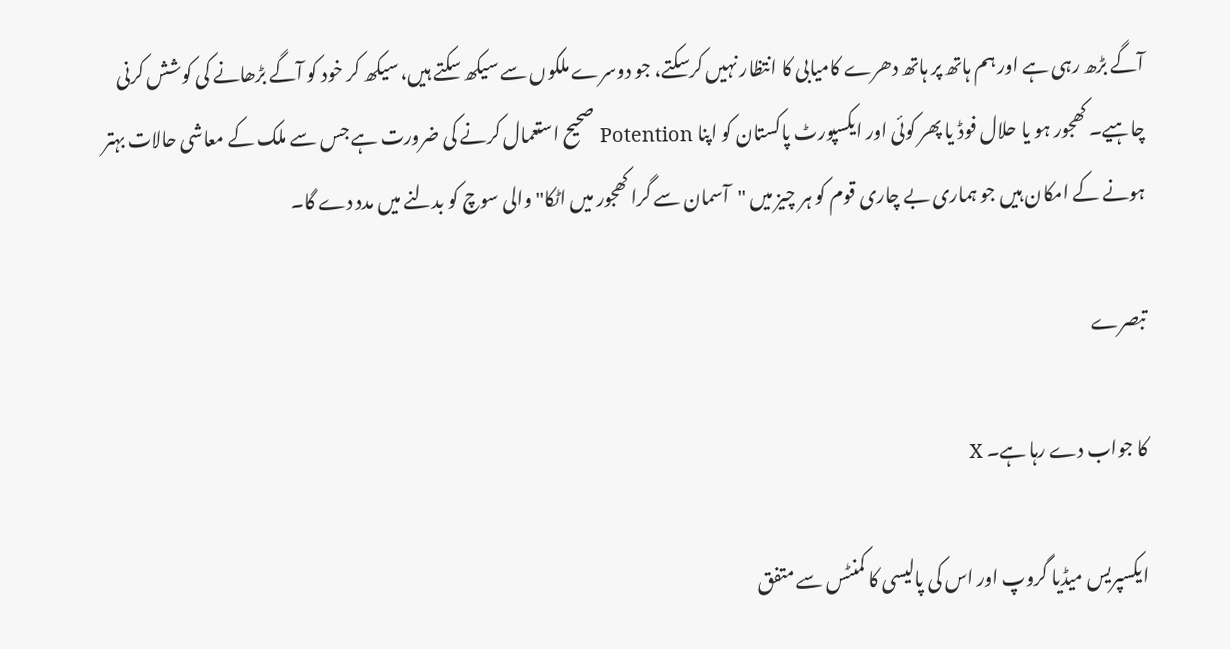آگے بڑھ رہی ہے اور ہم ہاتھ پر ہاتھ دھرے کامیابی کا انتظار نہیں کرسکتے، جو دوسرے ملکوں سے سیکھ سکتے ہیں، سیکھ کر خود کو آگے بڑھانے کی کوشش کرنی چاہیے۔ کھجور ہو یا حلال فوڈ یا پھر کوئی اور ایکسپورٹ پاکستان کو اپنا Potention صحیح استعمال کرنے کی ضرورت ہے جس سے ملک کے معاشی حالات بہتر ہونے کے امکان ہیں جو ہماری بے چاری قوم کو ہر چیز میں ''آسمان سے گرا کھجور میں اٹکا'' والی سوچ کو بدلنے میں مدد دے گا۔

تبصرے

کا جواب دے رہا ہے۔ X

ایکسپریس میڈیا گروپ اور اس کی پالیسی کا کمنٹس سے متفق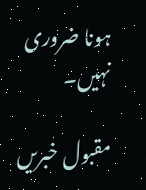ہونا ضروری نہیں۔

مقبول خبریں